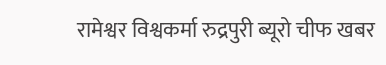रामेश्वर विश्वकर्मा रुद्रपुरी ब्यूरो चीफ खबर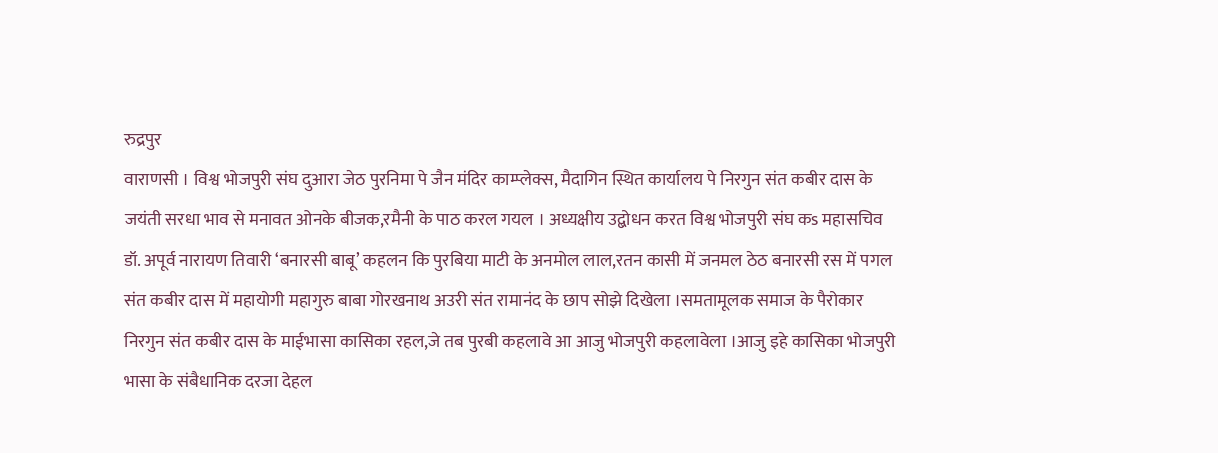रुद्रपुर
वाराणसी । विश्व भोजपुरी संघ दुआरा जेठ पुरनिमा पे जैन मंदिर काम्प्लेक्स, मैदागिन स्थित कार्यालय पे निरगुन संत कबीर दास के जयंती सरधा भाव से मनावत ओनके बीजक,रमैनी के पाठ करल गयल । अध्यक्षीय उद्बोधन करत विश्व भोजपुरी संघ कs महासचिव डॉ. अपूर्व नारायण तिवारी ‘बनारसी बाबू’ कहलन कि पुरबिया माटी के अनमोल लाल,रतन कासी में जनमल ठेठ बनारसी रस में पगल संत कबीर दास में महायोगी महागुरु बाबा गोरखनाथ अउरी संत रामानंद के छाप सोझे दिखेला ।समतामूलक समाज के पैरोकार निरगुन संत कबीर दास के माईभासा कासिका रहल,जे तब पुरबी कहलावे आ आजु भोजपुरी कहलावेला ।आजु इहे कासिका भोजपुरी भासा के संबैधानिक दरजा देहल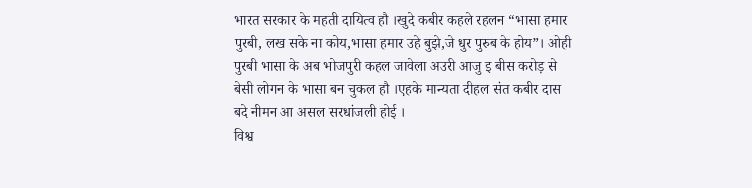भारत सरकार के महती दायित्व हौ ।खुदे कबीर कहले रहलन “भासा हमार पुरबी, लख सके ना कोय,भासा हमार उहे बुझे,जे धुर पुरुब के होय”। ओही पुरबी भासा के अब भोजपुरी कहल जावेला अउरी आजु इ बीस करोड़ से बेसी लोगन के भासा बन चुकल हौ ।एहके मान्यता दीहल संत कबीर दास बदे नीमन आ असल सरधांजली होई ।
विश्व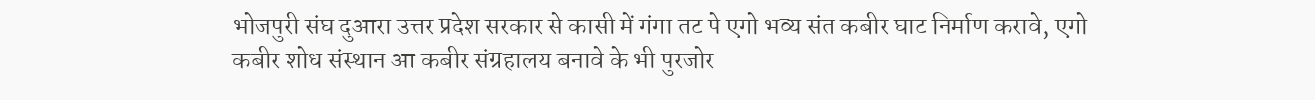भोजपुरी संघ दुआरा उत्तर प्रदेश सरकार से कासी में गंगा तट पे एगो भव्य संत कबीर घाट निर्माण करावे, एगो कबीर शोध संस्थान आ कबीर संग्रहालय बनावे के भी पुरजोर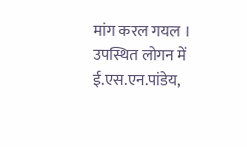मांग करल गयल ।
उपस्थित लोगन में ई.एस.एन.पांडेय,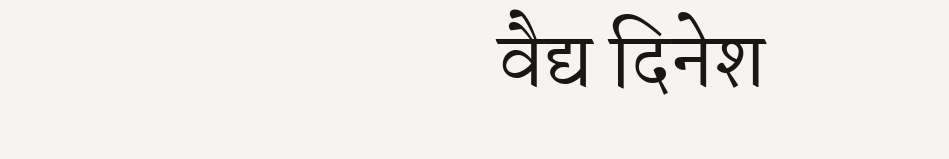वैद्य दिनेश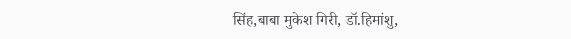सिंह,बाबा मुकेश गिरी, डॉ.हिमांशु,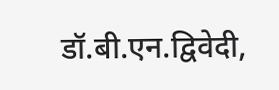डॉ.बी.एन.द्विवेदी,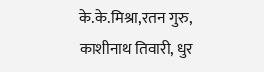के.के.मिश्रा,रतन गुरु, काशीनाथ तिवारी, धुर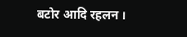बटोर आदि रहलन ।